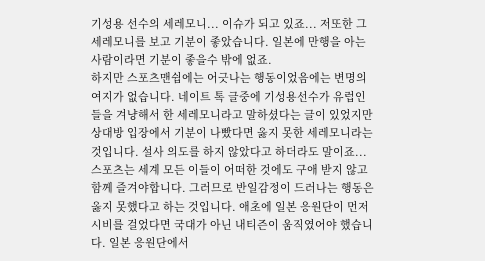기성용 선수의 세레모니... 이슈가 되고 있죠... 저또한 그 세레모니를 보고 기분이 좋았습니다. 일본에 만행을 아는 사람이라면 기분이 좋을수 밖에 없죠.
하지만 스포츠맨쉽에는 어긋나는 행동이었음에는 변명의 여지가 없습니다. 네이트 톡 글중에 기성용선수가 유럽인들을 겨냥해서 한 세레모니라고 말하셨다는 글이 있었지만 상대방 입장에서 기분이 나빴다면 옳지 못한 세레모니라는 것입니다. 설사 의도를 하지 않았다고 하더라도 말이죠...
스포츠는 세계 모든 이들이 어떠한 것에도 구애 받지 않고 함께 즐겨야합니다. 그러므로 반일감정이 드러나는 행동은 옳지 못했다고 하는 것입니다. 애초에 일본 응원단이 먼저 시비를 걸었다면 국대가 아닌 내티즌이 움직였어야 했습니다. 일본 응원단에서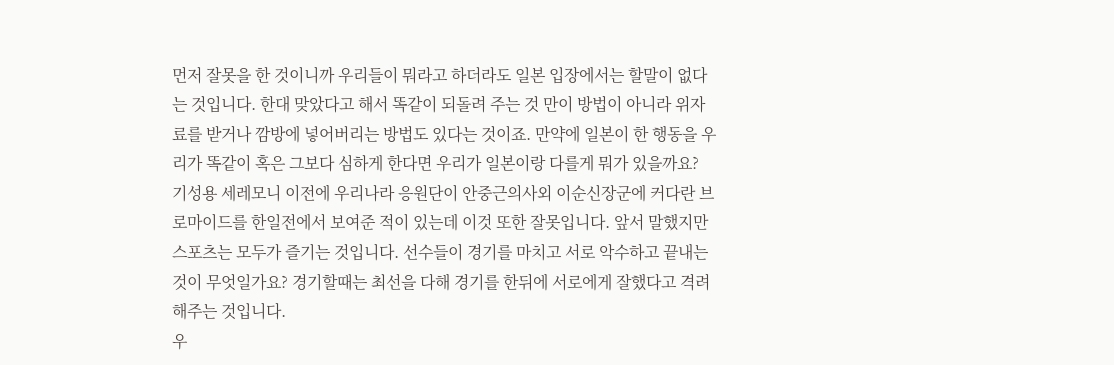먼저 잘못을 한 것이니까 우리들이 뭐라고 하더라도 일본 입장에서는 할말이 없다는 것입니다. 한대 맞았다고 해서 똑같이 되돌려 주는 것 만이 방법이 아니라 위자료를 받거나 깜방에 넣어버리는 방법도 있다는 것이죠. 만약에 일본이 한 행동을 우리가 똑같이 혹은 그보다 심하게 한다면 우리가 일본이랑 다를게 뭐가 있을까요?
기성용 세레모니 이전에 우리나라 응원단이 안중근의사외 이순신장군에 커다란 브로마이드를 한일전에서 보여준 적이 있는데 이것 또한 잘못입니다. 앞서 말했지만 스포츠는 모두가 즐기는 것입니다. 선수들이 경기를 마치고 서로 악수하고 끝내는것이 무엇일가요? 경기할때는 최선을 다해 경기를 한뒤에 서로에게 잘했다고 격려해주는 것입니다.
우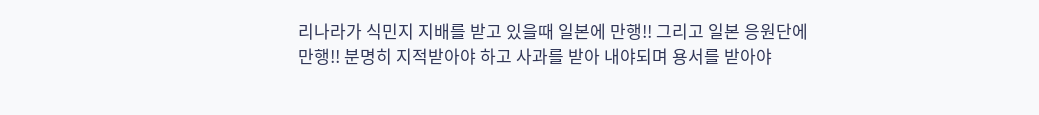리나라가 식민지 지배를 받고 있을때 일본에 만행!! 그리고 일본 응원단에 만행!! 분명히 지적받아야 하고 사과를 받아 내야되며 용서를 받아야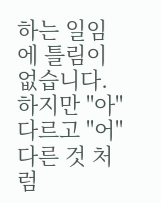하는 일임에 틀림이 없습니다. 하지만 "아"다르고 "어"다른 것 처럼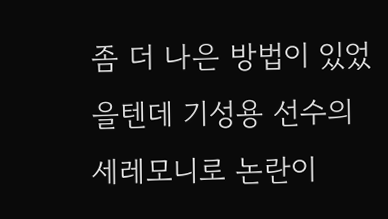좀 더 나은 방법이 있었을텐데 기성용 선수의 세레모니로 논란이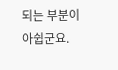되는 부분이 아쉽군요.